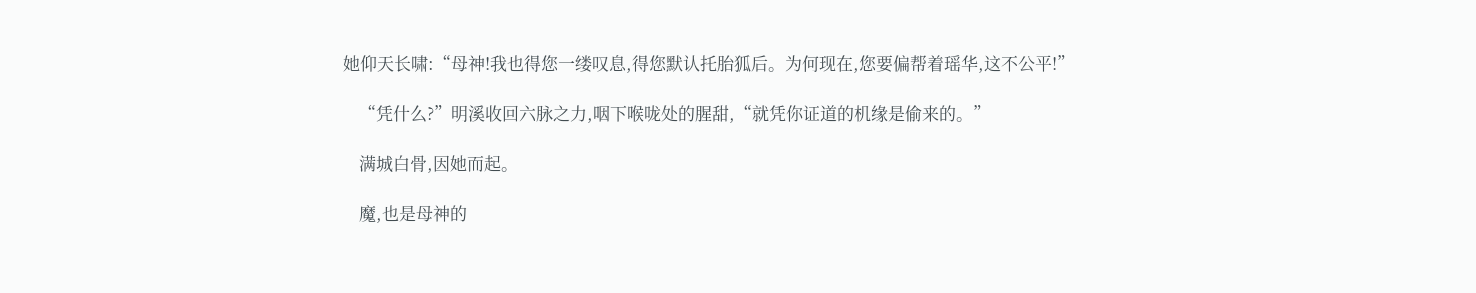她仰天长啸:“母神!我也得您一缕叹息,得您默认托胎狐后。为何现在,您要偏帮着瑶华,这不公平!”

    “凭什么?”明溪收回六脉之力,咽下喉咙处的腥甜,“就凭你证道的机缘是偷来的。”

    满城白骨,因她而起。

    魔,也是母神的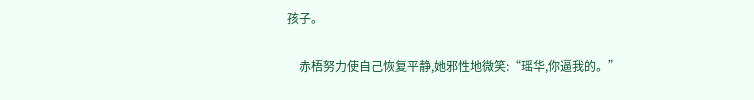孩子。

    赤梧努力使自己恢复平静,她邪性地微笑:“瑶华,你逼我的。”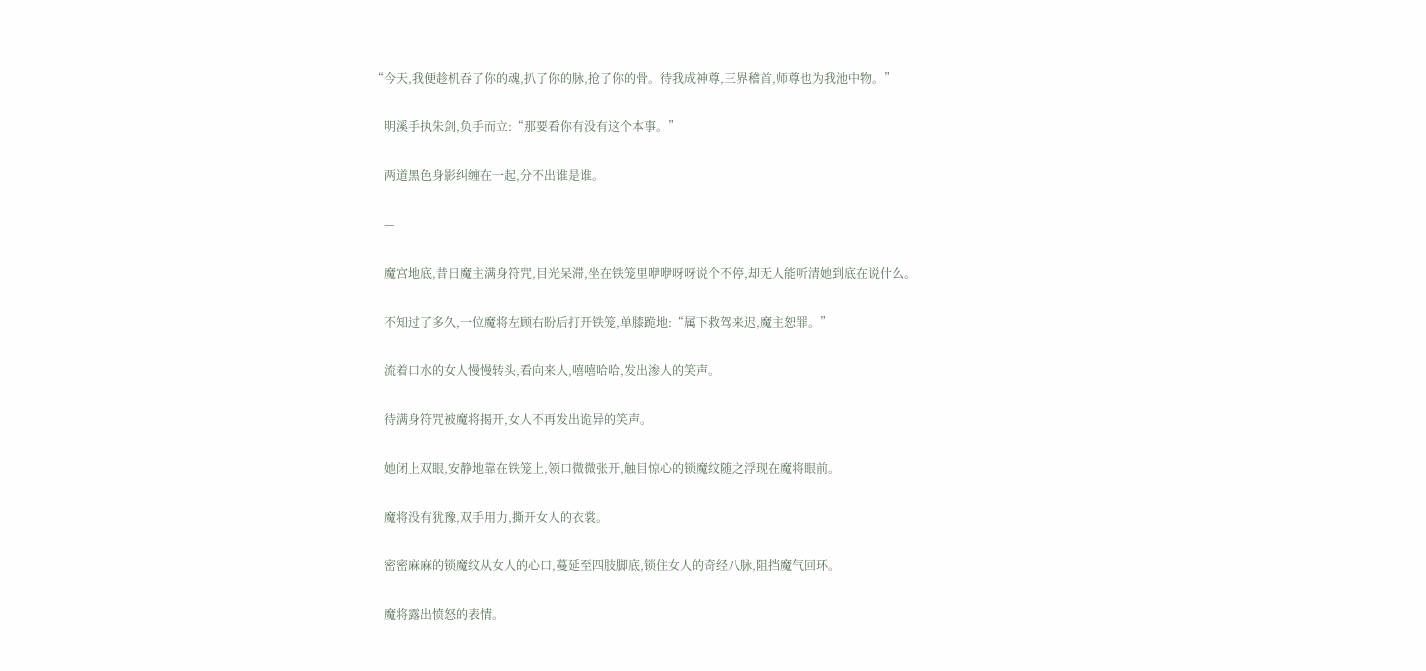“今天,我便趁机吞了你的魂,扒了你的脉,抢了你的骨。待我成神尊,三界稽首,师尊也为我池中物。”

    明溪手执朱剑,负手而立:“那要看你有没有这个本事。”

    两道黑色身影纠缠在一起,分不出谁是谁。

    —

    魔宫地底,昔日魔主满身符咒,目光呆滞,坐在铁笼里咿咿呀呀说个不停,却无人能听清她到底在说什么。

    不知过了多久,一位魔将左顾右盼后打开铁笼,单膝跪地:“属下救驾来迟,魔主恕罪。”

    流着口水的女人慢慢转头,看向来人,嘻嘻哈哈,发出渗人的笑声。

    待满身符咒被魔将揭开,女人不再发出诡异的笑声。

    她闭上双眼,安静地靠在铁笼上,领口微微张开,触目惊心的锁魔纹随之浮现在魔将眼前。

    魔将没有犹豫,双手用力,撕开女人的衣裳。

    密密麻麻的锁魔纹从女人的心口,蔓延至四肢脚底,锁住女人的奇经八脉,阻挡魔气回环。

    魔将露出愤怒的表情。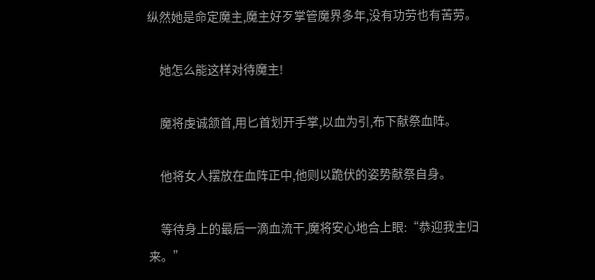纵然她是命定魔主,魔主好歹掌管魔界多年,没有功劳也有苦劳。

    她怎么能这样对待魔主!

    魔将虔诚颔首,用匕首划开手掌,以血为引,布下献祭血阵。

    他将女人摆放在血阵正中,他则以跪伏的姿势献祭自身。

    等待身上的最后一滴血流干,魔将安心地合上眼:“恭迎我主归来。”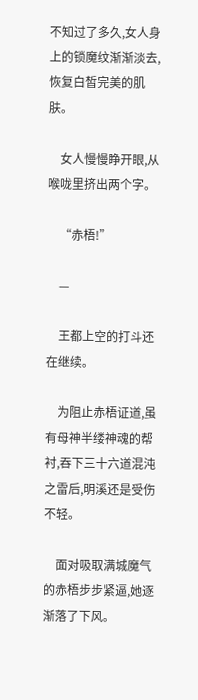不知过了多久,女人身上的锁魔纹渐渐淡去,恢复白皙完美的肌肤。

    女人慢慢睁开眼,从喉咙里挤出两个字。

    “赤梧!”

    —

    王都上空的打斗还在继续。

    为阻止赤梧证道,虽有母神半缕神魂的帮衬,吞下三十六道混沌之雷后,明溪还是受伤不轻。

    面对吸取满城魔气的赤梧步步紧逼,她逐渐落了下风。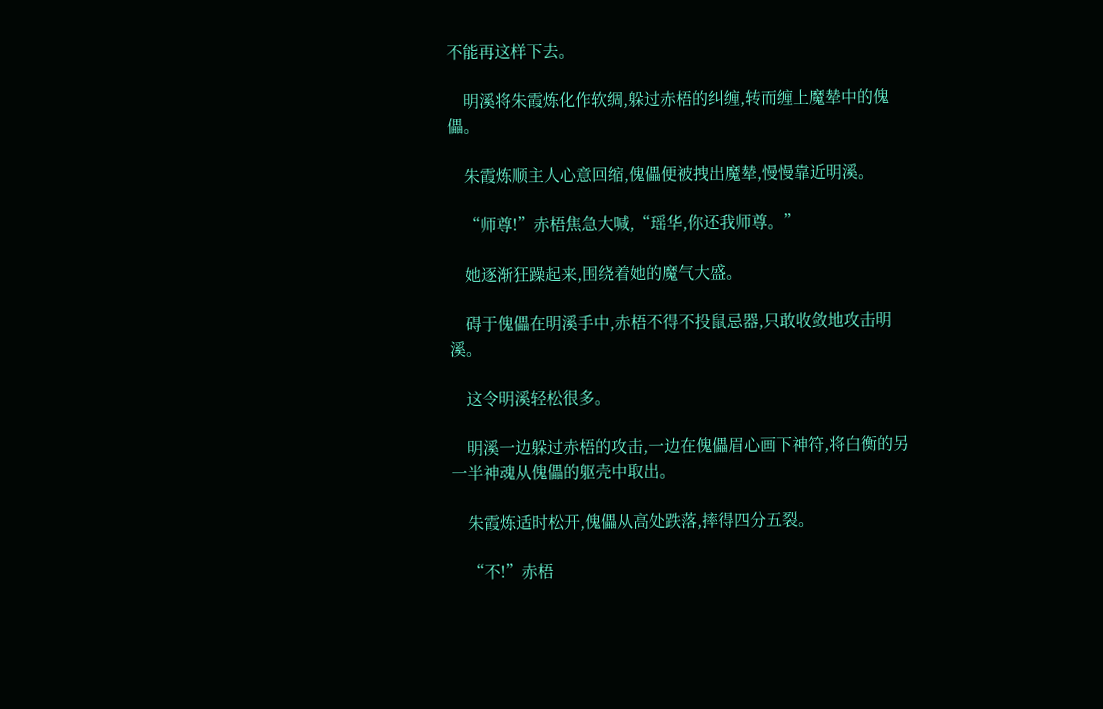不能再这样下去。

    明溪将朱霞炼化作软绸,躲过赤梧的纠缠,转而缠上魔辇中的傀儡。

    朱霞炼顺主人心意回缩,傀儡便被拽出魔辇,慢慢靠近明溪。

    “师尊!”赤梧焦急大喊,“瑶华,你还我师尊。”

    她逐渐狂躁起来,围绕着她的魔气大盛。

    碍于傀儡在明溪手中,赤梧不得不投鼠忌器,只敢收敛地攻击明溪。

    这令明溪轻松很多。

    明溪一边躲过赤梧的攻击,一边在傀儡眉心画下神符,将白衡的另一半神魂从傀儡的躯壳中取出。

    朱霞炼适时松开,傀儡从高处跌落,摔得四分五裂。

    “不!”赤梧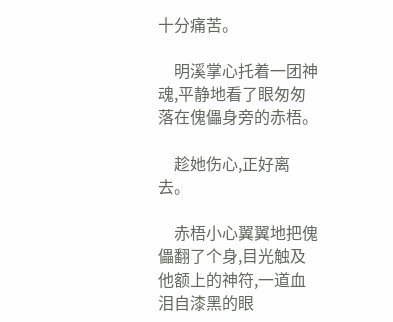十分痛苦。

    明溪掌心托着一团神魂,平静地看了眼匆匆落在傀儡身旁的赤梧。

    趁她伤心,正好离去。

    赤梧小心翼翼地把傀儡翻了个身,目光触及他额上的神符,一道血泪自漆黑的眼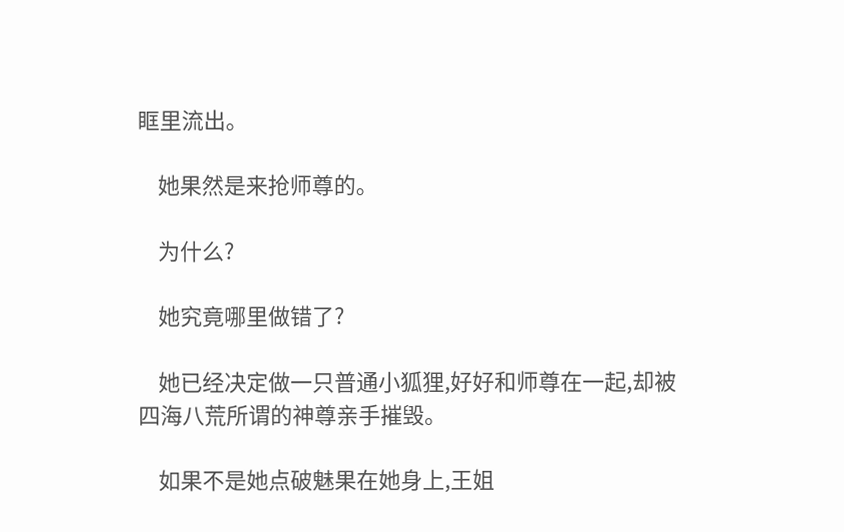眶里流出。

    她果然是来抢师尊的。

    为什么?

    她究竟哪里做错了?

    她已经决定做一只普通小狐狸,好好和师尊在一起,却被四海八荒所谓的神尊亲手摧毁。

    如果不是她点破魅果在她身上,王姐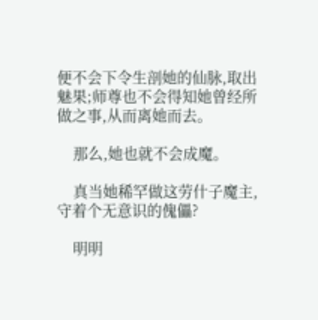便不会下令生剖她的仙脉,取出魅果;师尊也不会得知她曾经所做之事,从而离她而去。

    那么,她也就不会成魔。

    真当她稀罕做这劳什子魔主,守着个无意识的傀儡?

    明明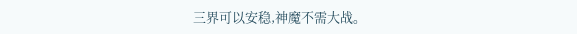三界可以安稳,神魔不需大战。